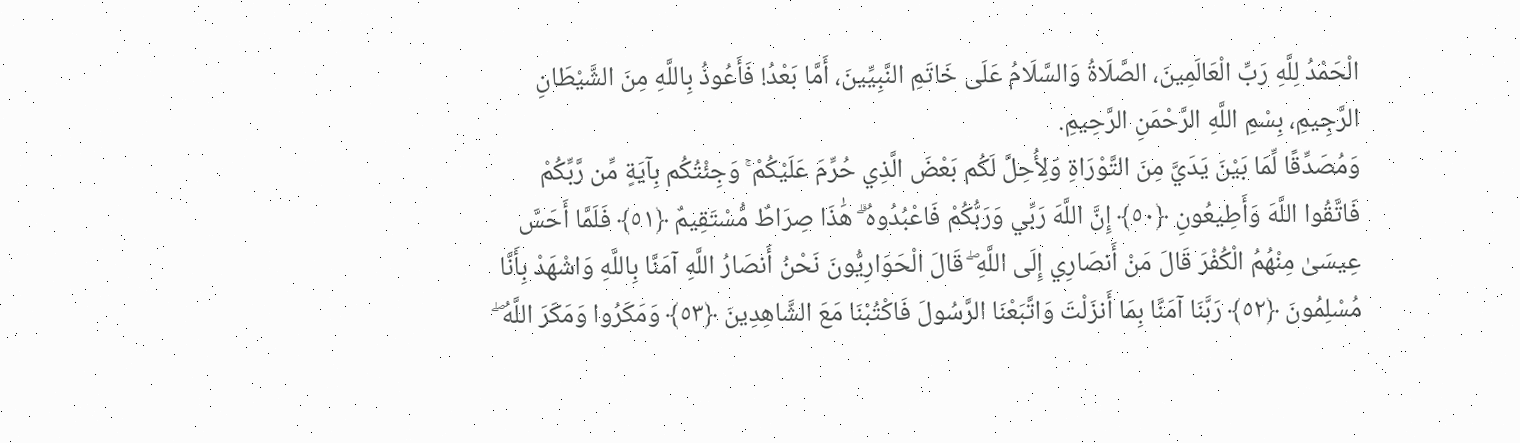الْحَمْدُ لِلَّهِ رَبِّ الْعَالَمِينَ، الصَّلَاةُ وَالسَّلَامُ عَلَى خَاتَمِ النَّبِيِّينَ، أَمَّا بَعْدُ! فَأَعُوذُ بِاللَّهِ مِنَ الشَّيْطَانِ الرَّجِيمِ، بِسْمِ اللَّهِ الرَّحْمَنِ الرَّحِيمِ.
وَمُصَدِّقًا لِّمَا بَيْنَ يَدَيَّ مِنَ التَّوْرَاةِ وَلِأُحِلَّ لَكُم بَعْضَ الَّذِي حُرِّمَ عَلَيْكُمْ ۚ وَجِئْتُكُم بِآيَةٍ مِّن رَّبِّكُمْ فَاتَّقُوا اللَّهَ وَأَطِيعُونِ ﴿٥٠﴾ إِنَّ اللَّهَ رَبِّي وَرَبُّكُمْ فَاعْبُدُوهُ ۗ هَٰذَا صِرَاطٌ مُّسْتَقِيمٌ ﴿٥١﴾ فَلَمَّا أَحَسَّ عِيسَىٰ مِنْهُمُ الْكُفْرَ قَالَ مَنْ أَنصَارِي إِلَى اللَّهِ ۖ قَالَ الْحَوَارِيُّونَ نَحْنُ أَنصَارُ اللَّهِ آمَنَّا بِاللَّهِ وَاشْهَدْ بِأَنَّا مُسْلِمُونَ ﴿٥٢﴾ رَبَّنَا آمَنَّا بِمَا أَنزَلْتَ وَاتَّبَعْنَا الرَّسُولَ فَاكْتُبْنَا مَعَ الشَّاهِدِينَ ﴿٥٣﴾ وَمَكَرُوا وَمَكَرَ اللَّهُ ۖ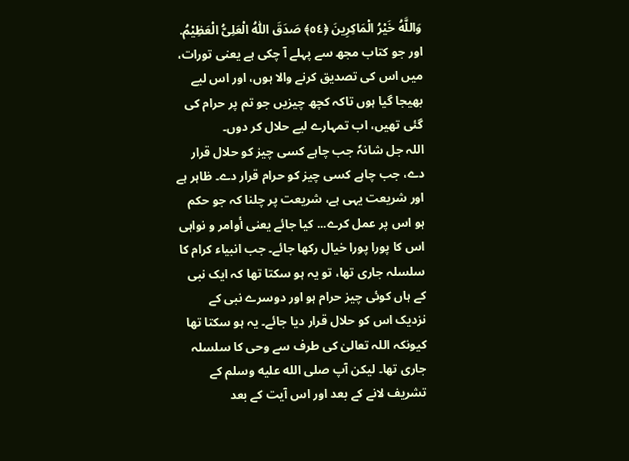وَاللَّهُ خَيْرُ الْمَاكِرِينَ ﴿٥٤﴾ صَدَقَ اللّٰهُ الْعَلِیُّ الْعَظِیْمُ.
اور جو کتاب مجھ سے پہلے آ چکی ہے یعنی تورات، میں اس کی تصدیق کرنے والا ہوں، اور اس لیے بھیجا گیا ہوں تاکہ کچھ چیزیں جو تم پر حرام کی گئی تھیں، اب تمہارے لیے حلال کر دوں۔
اللہ جل شانہٗ جب چاہے کسی چیز کو حلال قرار دے، جب چاہے کسی چیز کو حرام قرار دے۔ ظاہر ہے اور شریعت یہی ہے، شریعت پر چلنا کہ جو حکم ہو اس پر عمل کرے... کیا جائے یعنی أوامر و نواہی اس کا پورا پورا خیال رکھا جائے۔ جب انبیاء کرام کا سلسلہ جاری تھا، تو یہ ہو سکتا تھا کہ ایک نبی کے ہاں کوئی چیز حرام ہو اور دوسرے نبی کے نزدیک اس کو حلال قرار دیا جائے۔ یہ ہو سکتا تھا کیونکہ اللہ تعالیٰ کی طرف سے وحی کا سلسلہ جاری تھا۔ لیکن آپ صلى الله عليه وسلم کے تشریف لانے کے بعد اور اس آیت کے بعد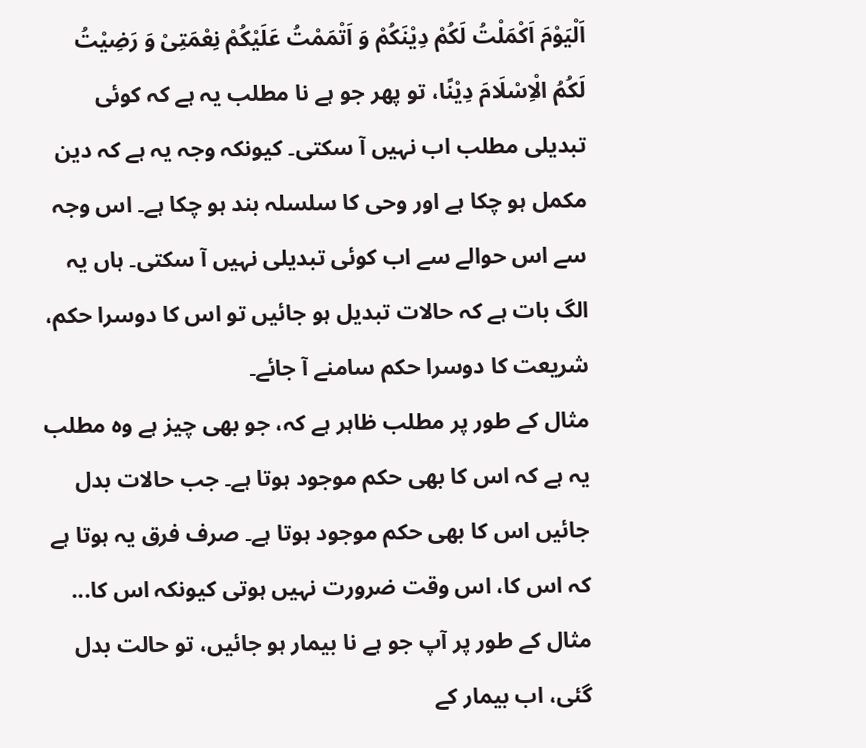اَلْیَوْمَ اَکْمَلْتُ لَكُمْ دِیْنَكُمْ وَ اَتْمَمْتُ عَلَیْكُمْ نِعْمَتِیْ وَ رَضِیْتُ لَكُمُ الْاِسْلَامَ دِیْنًا، تو پھر جو ہے نا مطلب یہ ہے کہ کوئی تبدیلی مطلب اب نہیں آ سکتی۔ کیونکہ وجہ یہ ہے کہ دین مکمل ہو چکا ہے اور وحی کا سلسلہ بند ہو چکا ہے۔ اس وجہ سے اس حوالے سے اب کوئی تبدیلی نہیں آ سکتی۔ ہاں یہ الگ بات ہے کہ حالات تبدیل ہو جائیں تو اس کا دوسرا حکم، شریعت کا دوسرا حکم سامنے آ جائے۔
مثال کے طور پر مطلب ظاہر ہے کہ، جو بھی چیز ہے وہ مطلب یہ ہے کہ اس کا بھی حکم موجود ہوتا ہے۔ جب حالات بدل جائیں اس کا بھی حکم موجود ہوتا ہے۔ صرف فرق یہ ہوتا ہے کہ اس کا، اس وقت ضرورت نہیں ہوتی کیونکہ اس کا... مثال کے طور پر آپ جو ہے نا بیمار ہو جائیں، تو حالت بدل گئی، اب بیمار کے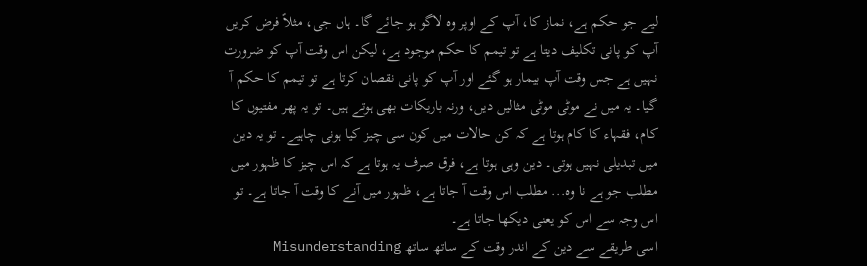لیے جو حکم ہے، نماز کا، آپ کے اوپر وہ لاگو ہو جائے گا۔ ہاں جی، مثلاً فرض کریں آپ کو پانی تکلیف دیتا ہے تو تیمم کا حکم موجود ہے، لیکن اس وقت آپ کو ضرورت نہیں ہے جس وقت آپ بیمار ہو گئے اور آپ کو پانی نقصان کرتا ہے تو تیمم کا حکم آ گیا۔ یہ میں نے موٹی موٹی مثالیں دیں، ورنہ باریکات بھی ہوتے ہیں۔ تو یہ پھر مفتیوں کا کام، فقہاء کا کام ہوتا ہے کہ کن حالات میں کون سی چیز کیا ہونی چاہیے۔ تو یہ دین میں تبدیلی نہیں ہوتی۔ دین وہی ہوتا ہے، فرق صرف یہ ہوتا ہے کہ اس چیز کا ظہور میں مطلب جو ہے نا وہ... مطلب اس وقت آ جاتا ہے، ظہور میں آنے کا وقت آ جاتا ہے۔ تو اس وجہ سے اس کو یعنی دیکھا جاتا ہے۔
اسی طریقے سے دین کے اندر وقت کے ساتھ ساتھ Misunderstanding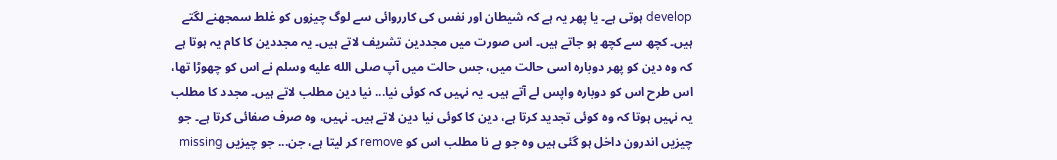develop ہوتی ہے۔ یا پھر یہ ہے کہ شیطان اور نفس کی کارروائی سے لوگ چیزوں کو غلط سمجھنے لگتے ہیں۔ کچھ سے کچھ ہو جاتے ہیں۔ اس صورت میں مجددین تشریف لاتے ہیں۔ یہ مجددین کا کام یہ ہوتا ہے کہ وہ دین کو پھر دوبارہ اسی حالت میں، جس حالت میں آپ صلى الله عليه وسلم نے اس کو چھوڑا تھا، اس طرح اس کو دوبارہ واپس لے آتے ہیں۔ یہ نہیں کہ کوئی نیا... نیا دین مطلب لاتے ہیں۔ مجدد کا مطلب یہ نہیں ہوتا کہ وہ کوئی تجدید کرتا ہے، دین کا کوئی نیا دین لاتے ہیں۔ نہیں، وہ صرف صفائی کرتا ہے۔ جو چیزیں اندرون داخل ہو گئی ہیں وہ جو ہے نا مطلب اس کو remove کر لیتا ہے، جن... جو چیزیں missing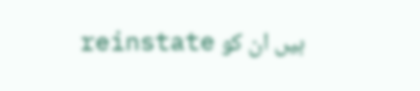ہیں ان کو reinstate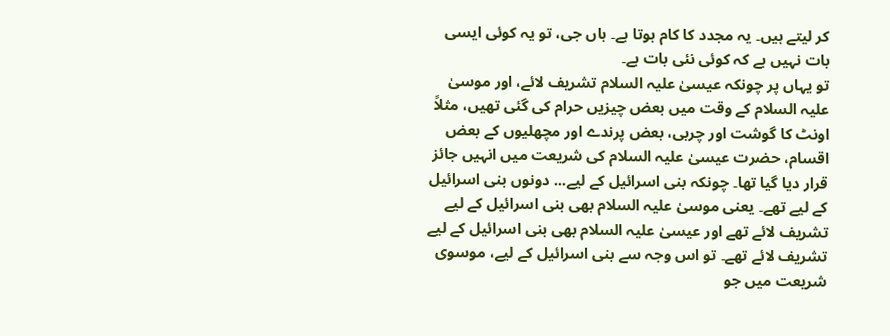کر لیتے ہیں۔ یہ مجدد کا کام ہوتا ہے۔ ہاں جی، تو یہ کوئی ایسی بات نہیں ہے کہ کوئی نئی بات ہے۔
تو یہاں پر چونکہ عیسیٰ علیہ السلام تشریف لائے، اور موسیٰ علیہ السلام کے وقت میں بعض چیزیں حرام کی گئی تھیں، مثلاً اونٹ کا گوشت اور چربی، بعض پرندے اور مچھلیوں کے بعض اقسام، حضرت عیسیٰ علیہ السلام کی شریعت میں انہیں جائز قرار دیا گیا تھا۔ چونکہ بنی اسرائیل کے لیے... دونوں بنی اسرائیل کے لیے تھے۔ یعنی موسیٰ علیہ السلام بھی بنی اسرائیل کے لیے تشریف لائے تھے اور عیسیٰ علیہ السلام بھی بنی اسرائیل کے لیے تشریف لائے تھے۔ تو اس وجہ سے بنی اسرائیل کے لیے، موسوی شریعت میں جو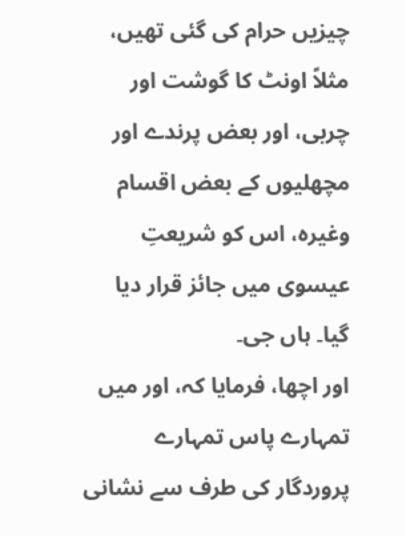چیزیں حرام کی گئی تھیں، مثلاً اونٹ کا گوشت اور چربی، اور بعض پرندے اور مچھلیوں کے بعض اقسام وغیرہ، اس کو شریعتِ عیسوی میں جائز قرار دیا گیا۔ ہاں جی۔
اور اچھا، فرمایا کہ، اور میں تمہارے پاس تمہارے پروردگار کی طرف سے نشانی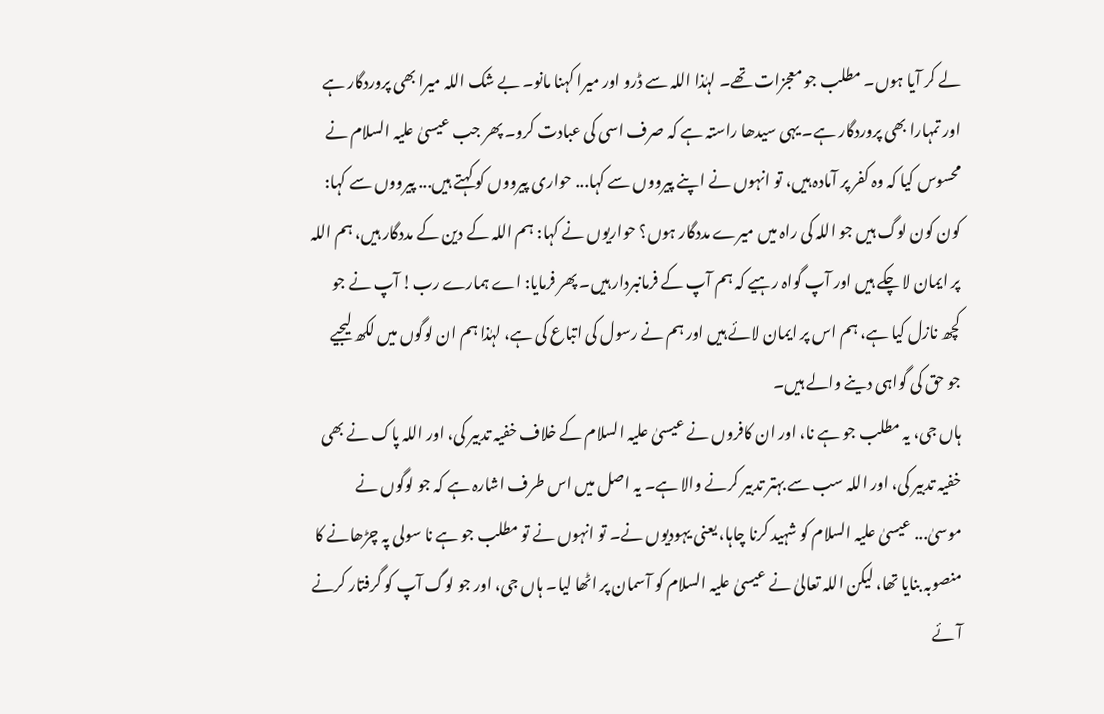لے کر آیا ہوں۔ مطلب جو معجزات تھے۔ لہٰذا اللہ سے ڈرو اور میرا کہنا مانو۔ بے شک اللہ میرا بھی پروردگار ہے اور تمہارا بھی پروردگار ہے۔ یہی سیدھا راستہ ہے کہ صرف اسی کی عبادت کرو۔ پھر جب عیسیٰ علیہ السلام نے محسوس کیا کہ وہ کفر پر آمادہ ہیں، تو انہوں نے اپنے پیرووں سے کہا... حواری پیرووں کو کہتے ہیں... پیرووں سے کہا: کون کون لوگ ہیں جو اللہ کی راہ میں میرے مددگار ہوں؟ حواریوں نے کہا: ہم اللہ کے دین کے مددگار ہیں، ہم اللہ پر ایمان لا چکے ہیں اور آپ گواہ رہیے کہ ہم آپ کے فرمانبردار ہیں۔ پھر فرمایا: اے ہمارے رب! آپ نے جو کچھ نازل کیا ہے، ہم اس پر ایمان لائے ہیں اور ہم نے رسول کی اتباع کی ہے، لہٰذا ہم ان لوگوں میں لکھ لیجیے جو حق کی گواہی دینے والے ہیں۔
ہاں جی، یہ مطلب جو ہے نا، اور ان کافروں نے عیسیٰ علیہ السلام کے خلاف خفیہ تدبیر کی، اور اللہ پاک نے بھی خفیہ تدبیر کی، اور اللہ سب سے بہتر تدبیر کرنے والا ہے۔ یہ اصل میں اس طرف اشارہ ہے کہ جو لوگوں نے موسیٰ... عیسیٰ علیہ السلام کو شہید کرنا چاہا، یعنی یہودیوں نے۔ تو انہوں نے تو مطلب جو ہے نا سولی پہ چڑھانے کا منصوبہ بنایا تھا، لیکن اللہ تعالیٰ نے عیسیٰ علیہ السلام کو آسمان پر اٹھا لیا۔ ہاں جی، اور جو لوگ آپ کو گرفتار کرنے آئے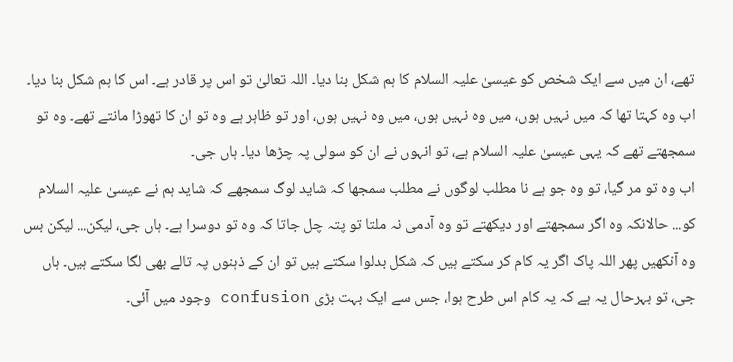تھے، ان میں سے ایک شخص کو عیسیٰ علیہ السلام کا ہم شکل بنا دیا۔ اللہ تعالیٰ تو اس پر قادر ہے۔ اس کا ہم شکل بنا دیا۔ اب وہ کہتا تھا کہ میں نہیں ہوں، میں وہ نہیں ہوں، میں وہ نہیں ہوں، اور تو ظاہر ہے وہ تو ان کا تھوڑا مانتے تھے۔ وہ تو سمجھتے تھے کہ یہی عیسیٰ علیہ السلام ہے، تو انہوں نے ان کو سولی پہ چڑھا دیا۔ ہاں جی۔
اب وہ تو مر گیا، تو وہ جو ہے نا مطلب لوگوں نے مطلب سمجھا کہ شاید لوگ سمجھے کہ شاید ہم نے عیسیٰ علیہ السلام کو... حالانکہ وہ اگر سمجھتے اور دیکھتے تو وہ آدمی نہ ملتا تو پتہ چل جاتا کہ وہ تو دوسرا ہے۔ ہاں جی، لیکن... لیکن بس وہ آنکھیں پھر اللہ پاک اگر یہ کام کر سکتے ہیں کہ شکل بدلوا سکتے ہیں تو ان کے ذہنوں پہ تالے بھی لگا سکتے ہیں۔ ہاں جی، تو بہرحال یہ ہے کہ یہ کام اس طرح ہوا، جس سے ایک بہت بڑی confusion وجود میں آئی۔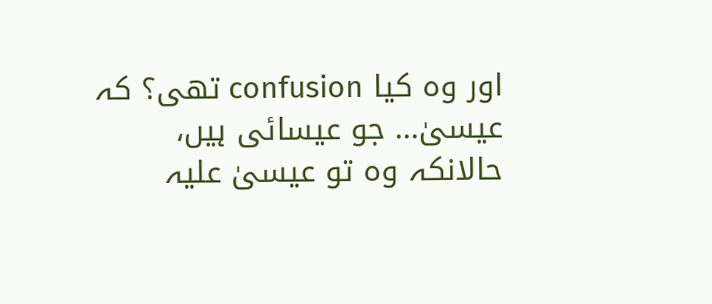اور وہ کیا confusion تھی؟ کہ عیسیٰ... جو عیسائی ہیں، حالانکہ وہ تو عیسیٰ علیہ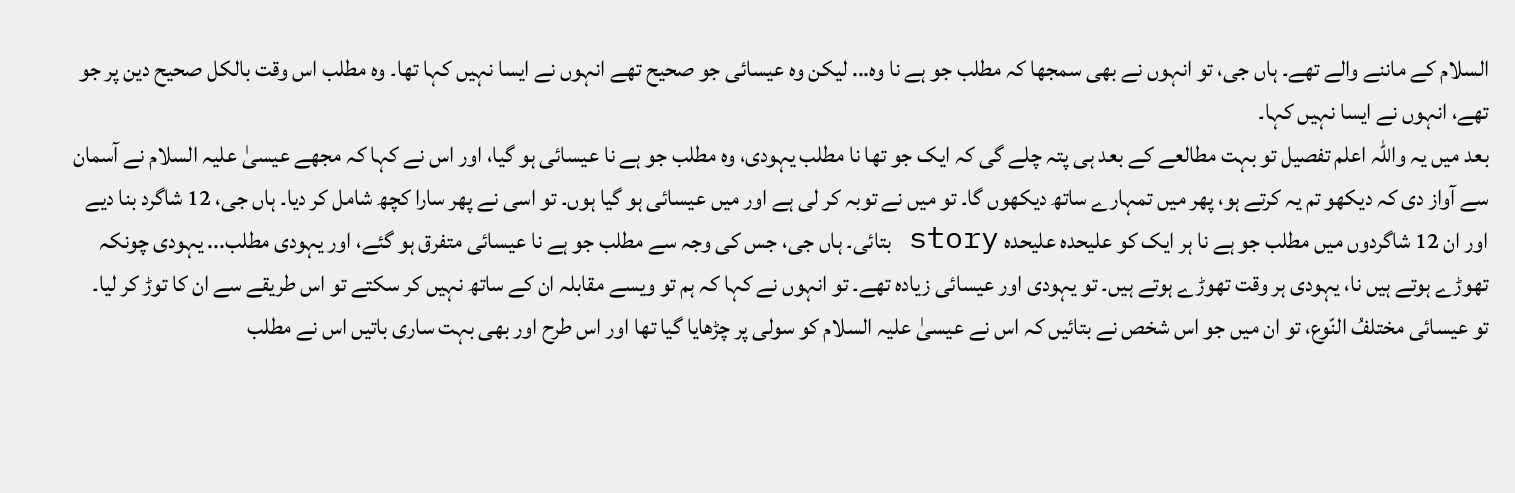السلام کے ماننے والے تھے۔ ہاں جی، تو انہوں نے بھی سمجھا کہ مطلب جو ہے نا وہ... لیکن وہ عیسائی جو صحیح تھے انہوں نے ایسا نہیں کہا تھا۔ وہ مطلب اس وقت بالکل صحیح دین پر جو تھے، انہوں نے ایسا نہیں کہا۔
بعد میں یہ واللہ اعلم تفصیل تو بہت مطالعے کے بعد ہی پتہ چلے گی کہ ایک جو تھا نا مطلب یہودی، وہ مطلب جو ہے نا عیسائی ہو گیا، اور اس نے کہا کہ مجھے عیسیٰ علیہ السلام نے آسمان سے آواز دی کہ دیکھو تم یہ کرتے ہو، پھر میں تمہارے ساتھ دیکھوں گا۔ تو میں نے توبہ کر لی ہے اور میں عیسائی ہو گیا ہوں۔ تو اسی نے پھر سارا کچھ شامل کر دیا۔ ہاں جی، 12 شاگرد بنا دیے اور ان 12 شاگردوں میں مطلب جو ہے نا ہر ایک کو علیحدہ علیحدہ story بتائی۔ ہاں جی، جس کی وجہ سے مطلب جو ہے نا عیسائی متفرق ہو گئے، اور یہودی مطلب... یہودی چونکہ تھوڑے ہوتے ہیں نا، یہودی ہر وقت تھوڑے ہوتے ہیں۔ تو یہودی اور عیسائی زیادہ تھے۔ تو انہوں نے کہا کہ ہم تو ویسے مقابلہ ان کے ساتھ نہیں کر سکتے تو اس طریقے سے ان کا توڑ کر لیا۔
تو عیسائی مختلفُ النّوع، تو ان میں جو اس شخص نے بتائیں کہ اس نے عیسیٰ علیہ السلام کو سولی پر چڑھایا گیا تھا اور اس طرح اور بھی بہت ساری باتیں اس نے مطلب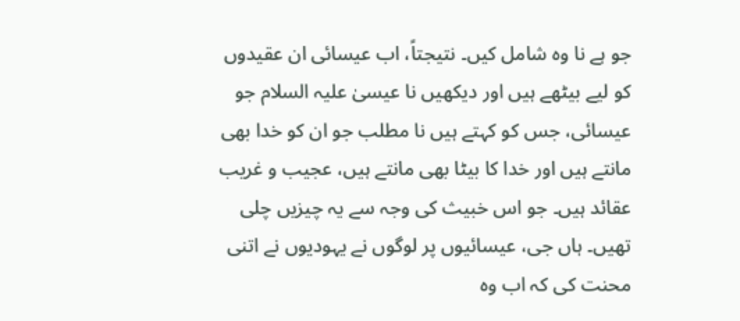جو ہے نا وہ شامل کیں۔ نتیجتاً، اب عیسائی ان عقیدوں کو لیے بیٹھے ہیں اور دیکھیں نا عیسیٰ علیہ السلام جو عیسائی، جس کو کہتے ہیں نا مطلب جو ان کو خدا بھی مانتے ہیں اور خدا کا بیٹا بھی مانتے ہیں، عجیب و غریب عقائد ہیں۔ جو اس خبیث کی وجہ سے یہ چیزیں چلی تھیں۔ ہاں جی، عیسائیوں پر لوگوں نے یہودیوں نے اتنی محنت کی کہ اب وہ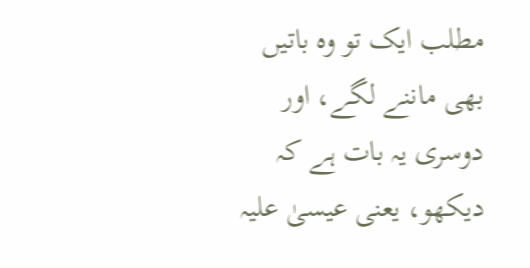مطلب ایک تو وہ باتیں بھی ماننے لگے، اور دوسری یہ بات ہے کہ دیکھو، یعنی عیسیٰ علیہ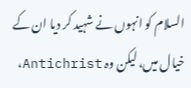السلام کو انہوں نے شہید کر دیا ان کے خیال میں، لیکن وہ Antichrist،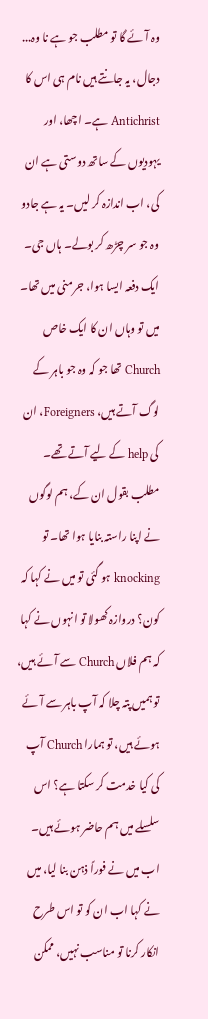وہ آئے گا تو مطلب جو ہے نا وہ... دجال، یہ جانتے ہیں نام ہی اس کا Antichrist ہے۔ اچھا، اور یہودیوں کے ساتھ دوستی ہے ان کی، اب اندازہ کر لیں۔ یہ ہے جادو وہ جو سر چڑھ کر بولے۔ ہاں جی۔
ایک دفعہ ایسا ہوا، جرمنی میں تھا۔ میں تو وہاں ان کا ایک خاص Church تھا جو کہ وہ جو باہر کے لوگ آتے ہیں، Foreigners، ان کی help کے لیے آتے تھے۔ مطلب بقول ان کے، ہم لوگوں نے اپنا راستہ بنایا ہوا تھا۔ تو knocking ہو گئی تو میں نے کہا کہ کون؟ دروازہ کھولا تو انہوں نے کہا کہ ہم فلاں Church سے آئے ہیں، تو ہمیں پتہ چلا کہ آپ باہر سے آئے ہوئے ہیں، تو ہمارا Church آپ کی کیا خدمت کر سکتا ہے؟ اس سلسلے میں ہم حاضر ہوئے ہیں۔ اب میں نے فوراً ذہن بنا لیا، میں نے کہا اب ان کو تو اس طرح انکار کرنا تو مناسب نہیں، ممکن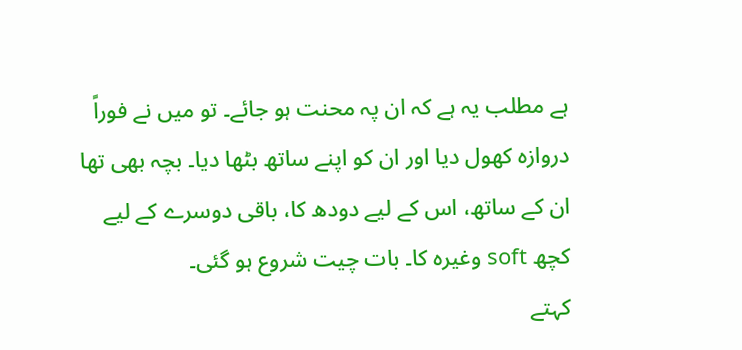ہے مطلب یہ ہے کہ ان پہ محنت ہو جائے۔ تو میں نے فوراً دروازہ کھول دیا اور ان کو اپنے ساتھ بٹھا دیا۔ بچہ بھی تھا ان کے ساتھ، اس کے لیے دودھ کا، باقی دوسرے کے لیے کچھ soft وغیرہ کا۔ بات چیت شروع ہو گئی۔
کہتے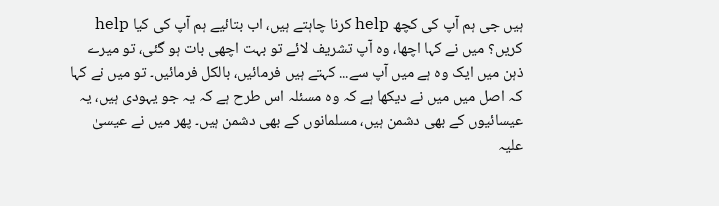ہیں جی ہم آپ کی کچھ help کرنا چاہتے ہیں، اب بتائیے ہم آپ کی کیا help کریں؟ میں نے کہا اچھا، وہ آپ تشریف لائے تو بہت اچھی بات ہو گئی، تو میرے ذہن میں ایک وہ ہے میں آپ سے... کہتے ہیں فرمائیں، بالکل فرمائیں۔ تو میں نے کہا کہ اصل میں میں نے دیکھا ہے کہ وہ مسئلہ اس طرح ہے کہ یہ جو یہودی ہیں، یہ عیسائیوں کے بھی دشمن ہیں، مسلمانوں کے بھی دشمن ہیں۔ پھر میں نے عیسیٰ علیہ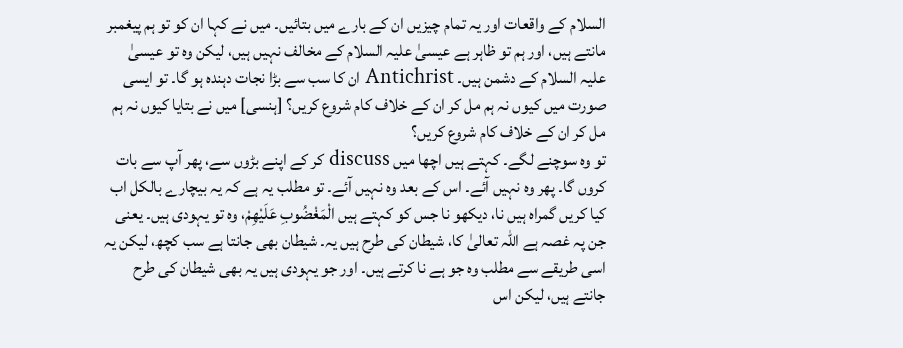السلام کے واقعات اور یہ تمام چیزیں ان کے بارے میں بتائیں۔ میں نے کہا ان کو تو ہم پیغمبر مانتے ہیں، اور ہم تو ظاہر ہے عیسیٰ علیہ السلام کے مخالف نہیں ہیں، لیکن وہ تو عیسیٰ علیہ السلام کے دشمن ہیں۔ Antichrist ان کا سب سے بڑا نجات دہندہ ہو گا۔ تو ایسی صورت میں کیوں نہ ہم مل کر ان کے خلاف کام شروع کریں؟ [ہنسی] میں نے بتایا کیوں نہ ہم مل کر ان کے خلاف کام شروع کریں؟
تو وہ سوچنے لگے۔ کہتے ہیں اچھا میں discuss کر کے اپنے بڑوں سے، پھر آپ سے بات کروں گا۔ پھر وہ نہیں آئے۔ اس کے بعد وہ نہیں آئے۔ تو مطلب یہ ہے کہ یہ بیچارے بالکل اب کیا کریں گمراہ ہیں نا، دیکھو نا جس کو کہتے ہیں الْمَغْضُوبِ عَلَيْهِمْ، وہ تو یہودی ہیں۔ یعنی جن پہ غصہ ہے اللہ تعالیٰ کا، شیطان کی طرح ہیں یہ۔ شیطان بھی جانتا ہے سب کچھ، لیکن یہ اسی طریقے سے مطلب وہ جو ہے نا کرتے ہیں۔ اور جو یہودی ہیں یہ بھی شیطان کی طرح جانتے ہیں، لیکن اس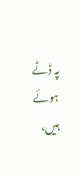پہ ڈٹے ہوئے ہیں،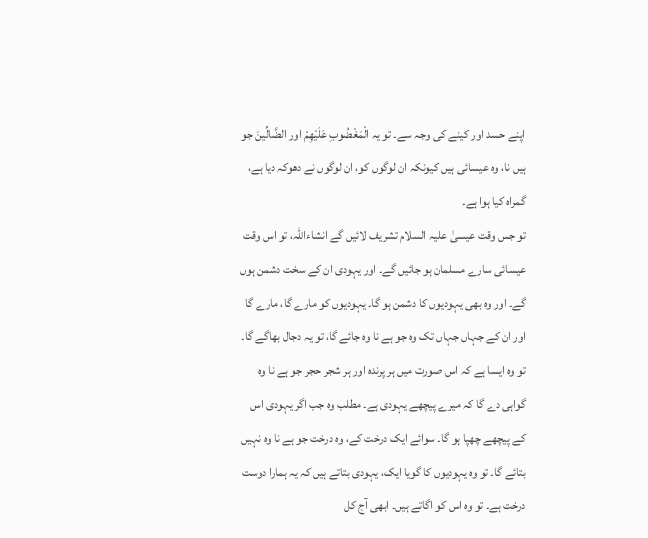اپنے حسد اور کینے کی وجہ سے۔ تو یہ الْمَغْضُوبِ عَلَيْهِمْ اور الضَّالِّينَ جو ہیں نا، وہ عیسائی ہیں کیونکہ ان لوگوں کو، ان لوگوں نے دھوکہ دیا ہے، گمراہ کیا ہوا ہے۔
تو جس وقت عیسیٰ علیہ السلام تشریف لائیں گے انشاءاللہ، تو اس وقت عیسائی سارے مسلمان ہو جائیں گے۔ اور یہودی ان کے سخت دشمن ہوں گے۔ اور وہ بھی یہودیوں کا دشمن ہو گا۔ یہودیوں کو مارے گا، مارے گا اور ان کے جہاں جہاں تک وہ جو ہے نا وہ جائے گا، تو یہ دجال بھاگے گا۔ تو وہ ایسا ہے کہ اس صورت میں ہر پرندہ اور ہر شجر حجر جو ہے نا وہ گواہی دے گا کہ میرے پیچھے یہودی ہے۔ مطلب وہ جب اگر یہودی اس کے پیچھے چھپا ہو گا۔ سوائے ایک درخت کے، وہ درخت جو ہے نا وہ نہیں بتائے گا۔ تو وہ یہودیوں کا گویا ایک، یہودی بتاتے ہیں کہ یہ ہمارا دوست درخت ہے۔ تو وہ اس کو اگاتے ہیں۔ ابھی آج کل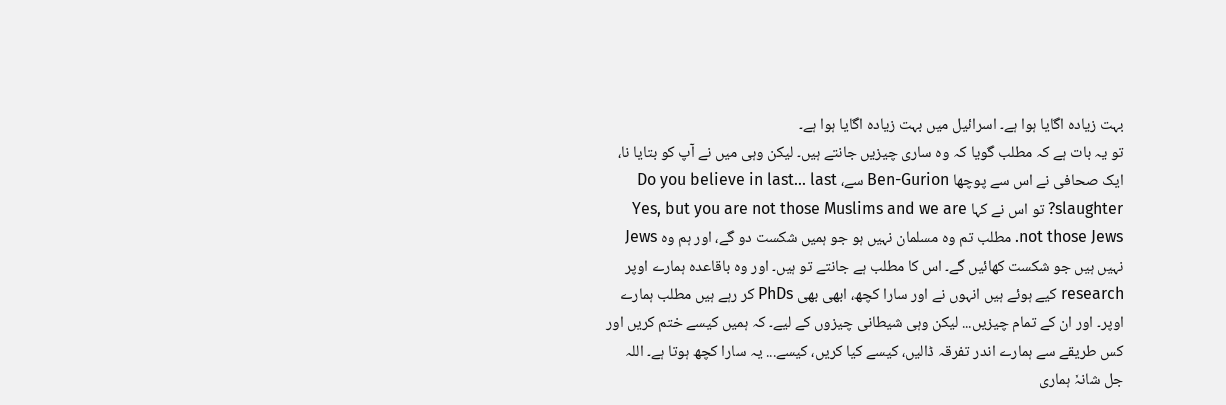بہت زیادہ اگایا ہوا ہے۔ اسرائیل میں بہت زیادہ اگایا ہوا ہے۔
تو یہ بات ہے کہ مطلب گویا کہ وہ ساری چیزیں جانتے ہیں۔ لیکن وہی میں نے آپ کو بتایا نا، ایک صحافی نے اس سے پوچھا Ben-Gurion سے، Do you believe in last... last slaughter? تو اس نے کہا Yes, but you are not those Muslims and we are not those Jews. مطلب تم وہ مسلمان نہیں ہو جو ہمیں شکست دو گے، اور ہم وہ Jews نہیں ہیں جو شکست کھائیں گے۔ اس کا مطلب ہے جانتے تو ہیں۔ اور وہ باقاعدہ ہمارے اوپر research کیے ہوئے ہیں انہوں نے اور سارا کچھ، ابھی بھی PhDs کر رہے ہیں مطلب ہمارے اوپر۔ اور ان کے تمام چیزیں... لیکن وہی شیطانی چیزوں کے لیے۔ کہ ہمیں کیسے ختم کریں اور کس طریقے سے ہمارے اندر تفرقہ ڈالیں، کیسے کیا کریں، کیسے... یہ سارا کچھ ہوتا ہے۔ اللہ جل شانہٗ ہماری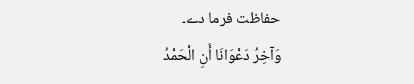حفاظت فرما دے۔
وَآخِرُ دَعْوَانَا أَنِ الْحَمْدُ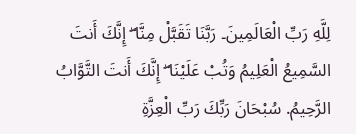لِلَّهِ رَبِّ الْعَالَمِينَ۔ رَبَّنَا تَقَبَّلْ مِنَّا ۖ إِنَّكَ أَنتَ السَّمِيعُ الْعَلِيمُ وَتُبْ عَلَيْنَا ۖ إِنَّكَ أَنتَ التَّوَّابُ الرَّحِيمُ. سُبْحَانَ رَبِّكَ رَبِّ الْعِزَّةِ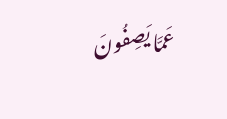عَمَّا يَصِفُونَ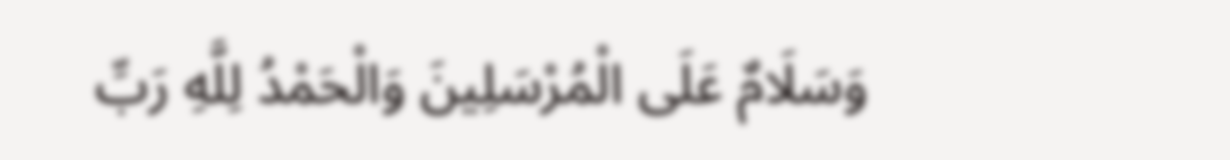وَسَلَامٌ عَلَى الْمُرْسَلِينَ وَالْحَمْدُ لِلَّهِ رَبِّ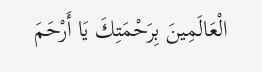الْعَالَمِينَ بِرَحْمَتِكَ يَا أَرْحَمَ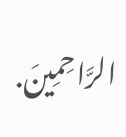الرَّاحِمِينَ.